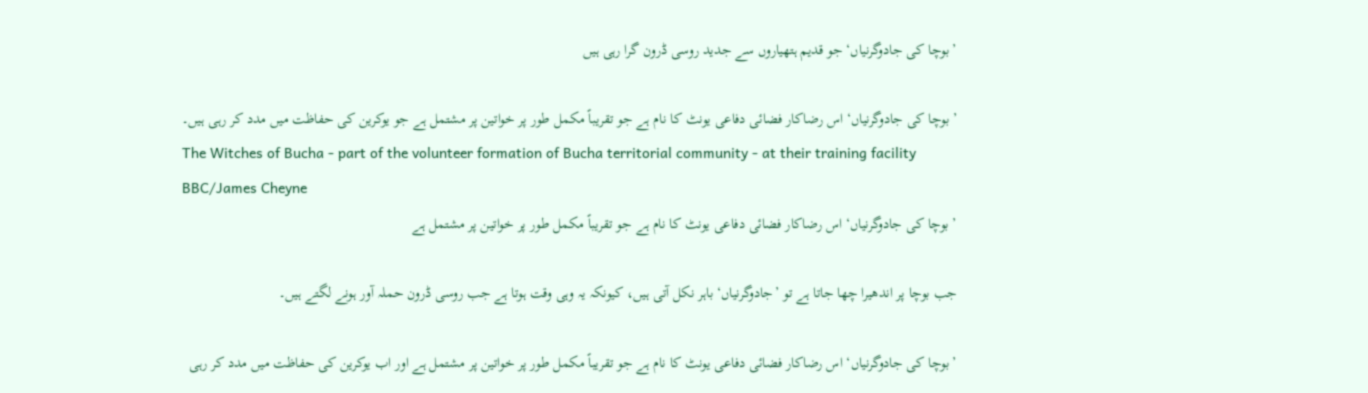’بوچا کی جادوگرنیاں‘ جو قدیم ہتھیاروں سے جدید روسی ڈرون گرا رہی ہیں

’بوچا کی جادوگرنیاں‘ اس رضاکار فضائی دفاعی یونٹ کا نام ہے جو تقریباً مکمل طور پر خواتین پر مشتمل ہے جو یوکرین کی حفاظت میں مدد کر رہی ہیں۔
The Witches of Bucha - part of the volunteer formation of Bucha territorial community - at their training facility
BBC/James Cheyne
’بوچا کی جادوگرنیاں‘ اس رضاکار فضائی دفاعی یونٹ کا نام ہے جو تقریباً مکمل طور پر خواتین پر مشتمل ہے

جب بوچا پر اندھیرا چھا جاتا ہے تو ’جادوگرنیاں‘ باہر نکل آتی ہیں، کیونکہ یہ وہی وقت ہوتا ہے جب روسی ڈرون حملہ آور ہونے لگتے ہیں۔

’بوچا کی جادوگرنیاں‘ اس رضاکار فضائی دفاعی یونٹ کا نام ہے جو تقریباً مکمل طور پر خواتین پر مشتمل ہے اور اب یوکرین کی حفاظت میں مدد کر رہی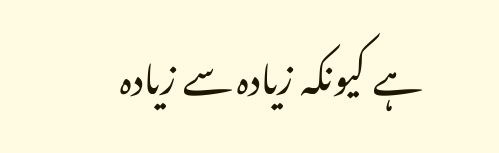ہے کیونکہ زیادہ سے زیادہ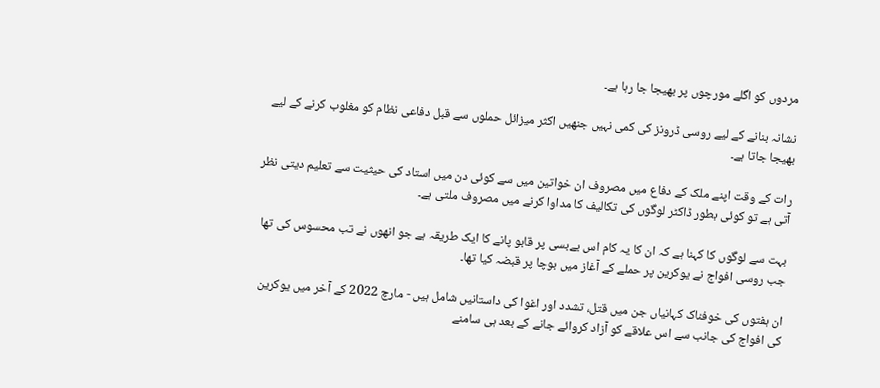مردوں کو اگلے مورچوں پر بھیجا جا رہا ہے۔

نشانہ بنانے کے لیے روسی ڈرونز کی کمی نہیں جنھیں اکثر میزائل حملوں سے قبل دفاعی نظام کو مغلوب کرنے کے لیے بھیجا جاتا ہے۔

رات کے وقت اپنے ملک کے دفاع میں مصروف ان خواتین میں سے کوئی دن میں استاد کی حیثیت سے تعلیم دیتی نظر آتی ہے تو کوئی بطور ڈاکٹر لوگوں کی تکالیف کا مداوا کرنے میں مصروف ملتی ہے۔

بہت سے لوگوں کا کہنا ہے کہ ان کا یہ کام اس بےبسی پر قابو پانے کا ایک طریقہ ہے جو انھوں نے تب محسوس کی تھا جب روسی افواج نے یوکرین پر حملے کے آغاز میں بوچا پر قبضہ کیا تھا۔

ان ہفتوں کی خوفناک کہانیاں جن میں قتل، تشدد اور اغوا کی داستانیں شامل ہیں - مارچ 2022 کے آخر میں یوکرین کی افواج کی جانب سے اس علاقے کو آزاد کروائے جانے کے بعد ہی سامنے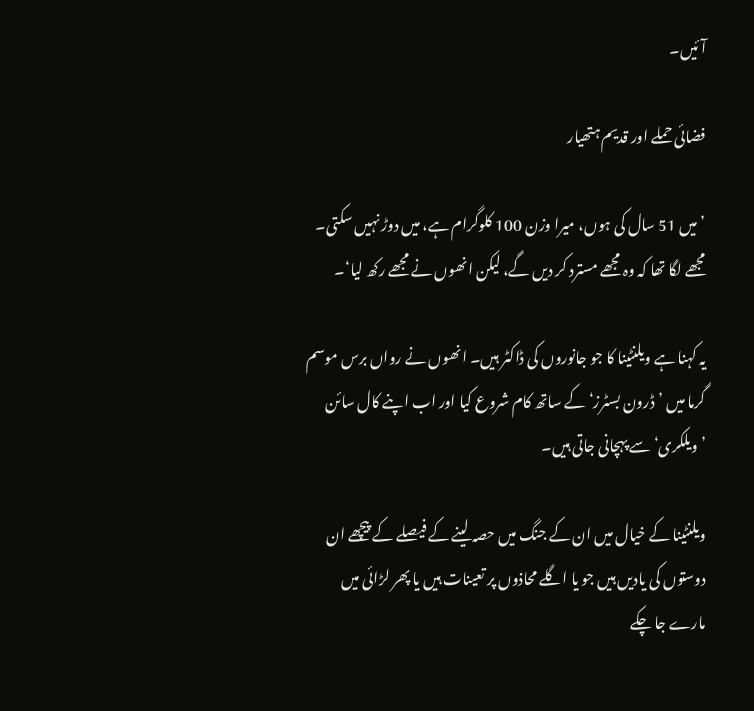آئیں۔

فضائی حملے اور قدیم ہتھیار

’میں 51 سال کی ہوں، میرا وزن 100 کلوگرام ہے، میں دوڑ نہیں سکتی۔ مجھے لگا تھا کہ وہ مجھے مسترد کر دیں گے، لیکن انھوں نے مجھے رکھ لیا‘۔

یہ کہنا ہے ویلنٹینا کا جو جانوروں کی ڈاکٹر ہیں۔ انھوں نے رواں برس موسم گرما میں ’ڈرون بسٹرز‘ کے ساتھ کام شروع کیا اور اب اپنے کال سائن ’ویلکری‘ سے پہچانی جاتی ہیں۔

ویلنٹینا کے خیال میں ان کے جنگ میں حصہ لینے کے فیصلے کے پیچھے ان دوستوں کی یادیں ہیں جو یا اگلے محاذوں پر تعینات ہیں یا پھر لڑائی میں مارے جا چکے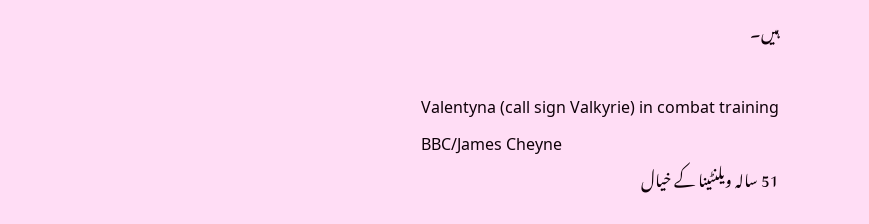ہیں۔

Valentyna (call sign Valkyrie) in combat training
BBC/James Cheyne
51 سالہ ویلنٹینا کے خیال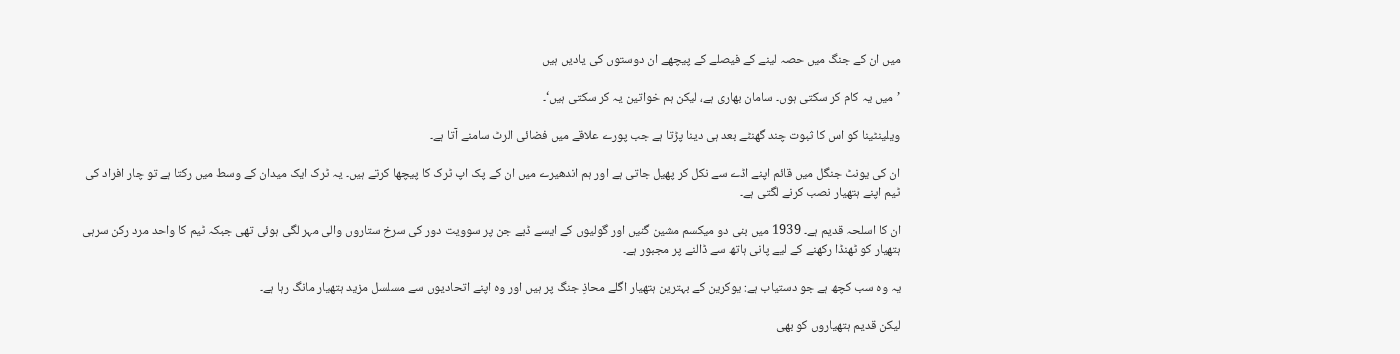میں ان کے جنگ میں حصہ لینے کے فیصلے کے پیچھے ان دوستوں کی یادیں ہیں

’میں یہ کام کر سکتی ہوں۔ سامان بھاری ہے، لیکن ہم خواتین یہ کر سکتی ہیں‘۔

ویلینٹینا کو اس کا ثبوت چند گھنٹے بعد ہی دینا پڑتا ہے جب پورے علاقے میں فضائی الرٹ سامنے آتا ہے۔

ان کی یونٹ جنگل میں قائم اپنے اڈے سے نکل کر پھیل جاتی ہے اور ہم اندھیرے میں ان کے پک اپ ٹرک کا پیچھا کرتے ہیں۔ یہ ٹرک ایک میدان کے وسط میں رکتا ہے تو چار افراد کی ٹیم اپنے ہتھیار نصب کرنے لگتی ہے۔

ان کا اسلحہ قدیم ہے۔ 1939 میں بنی دو میکسم مشین گنیں اور گولیوں کے ایسے ڈبے جن پر سوویت دور کی سرخ ستاروں والی مہر لگی ہوئی تھی جبکہ ٹیم کا واحد مرد رکن سرہی ہتھیار کو ٹھنڈا رکھنے کے لیے پانی ہاتھ سے ڈالنے پر مجبور ہے۔

یہ وہ سب کچھ ہے جو دستیاب ہے: یوکرین کے بہترین ہتھیار اگلے محاذِ جنگ پر ہیں اور وہ اپنے اتحادیوں سے مسلسل مزید ہتھیار مانگ رہا ہے۔

لیکن قدیم ہتھیاروں کو بھی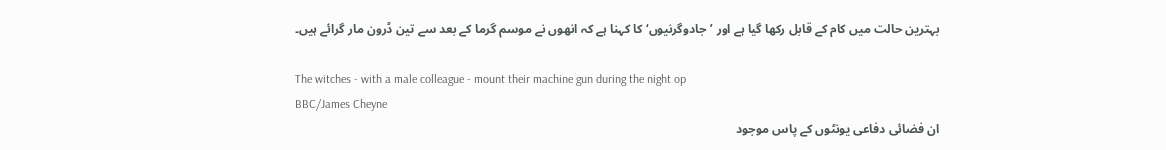بہترین حالت میں کام کے قابل رکھا گیا ہے اور ’جادوگرنیوں‘ کا کہنا ہے کہ انھوں نے موسم گرما کے بعد سے تین ڈرون مار گرائے ہیں۔

The witches - with a male colleague - mount their machine gun during the night op
BBC/James Cheyne
ان فضائی دفاعی یونٹوں کے پاس موجود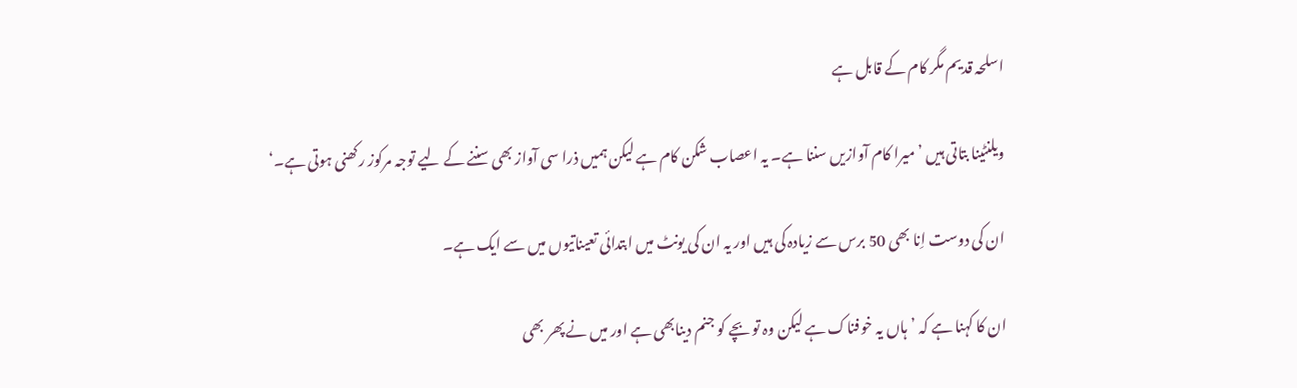اسلحہ قدیم مگر کام کے قابل ہے

ویلنٹینا بتاتی ہیں ’میرا کام آوازیں سننا ہے۔ یہ اعصاب شکن کام ہے لیکن ہمیں ذرا سی آواز بھی سننے کے لیے توجہ مرکوز رکھنی ہوتی ہے۔‘

ان کی دوست اِنا بھی 50 برس سے زیادہ کی ہیں اور یہ ان کی یونٹ میں ابتدائی تعیناتیوں میں سے ایک ہے۔

ان کا کہنا ہے کہ ’ہاں یہ خوفناک ہے لیکن وہ تو بچے کو جنم دینابھی ہے اور میں نے پھر بھی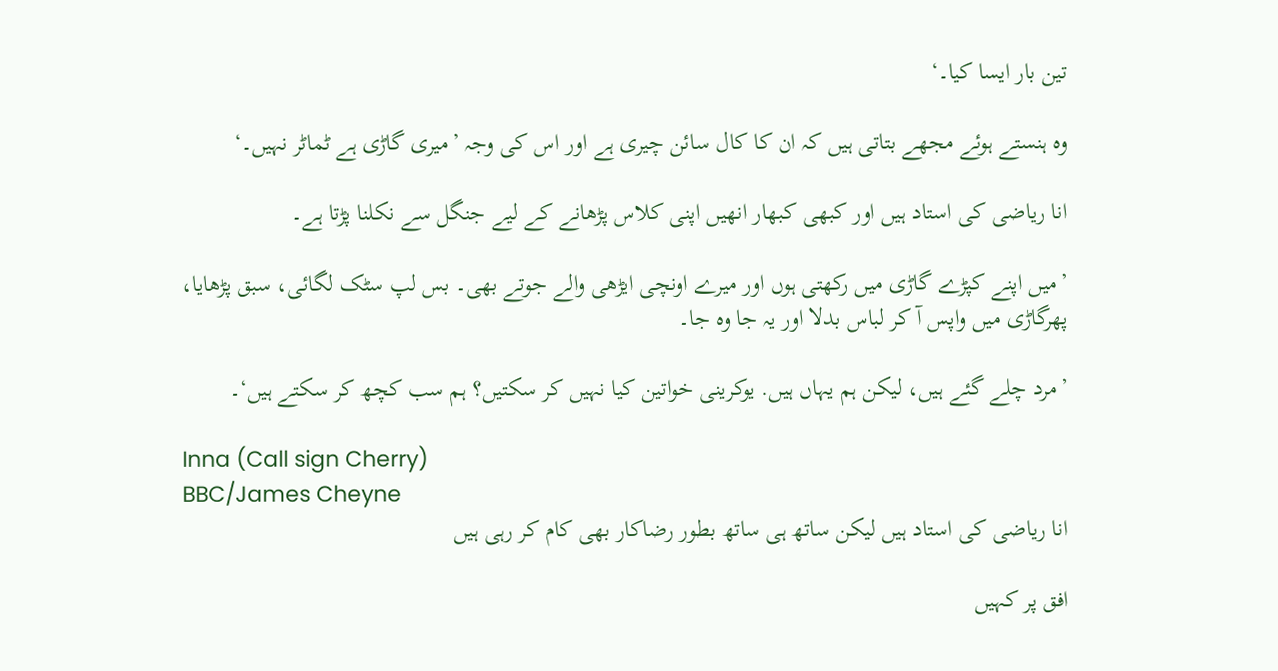تین بار ایسا کیا۔‘

وہ ہنستے ہوئے مجھے بتاتی ہیں کہ ان کا کال سائن چیری ہے اور اس کی وجہ ’میری گاڑی ہے ٹماٹر نہیں۔‘

انا ریاضی کی استاد ہیں اور کبھی کبھار انھیں اپنی کلاس پڑھانے کے لیے جنگل سے نکلنا پڑتا ہے۔

’میں اپنے کپڑے گاڑی میں رکھتی ہوں اور میرے اونچی ایڑھی والے جوتے بھی۔ بس لپ سٹک لگائی، سبق پڑھایا، پھرگاڑی میں واپس آ کر لباس بدلا اور یہ جا وہ جا۔

’مرد چلے گئے ہیں، لیکن ہم یہاں ہیں. یوکرینی خواتین کیا نہیں کر سکتیں؟ ہم سب کچھ کر سکتے ہیں‘۔

Inna (Call sign Cherry)
BBC/James Cheyne
انا ریاضی کی استاد ہیں لیکن ساتھ ہی ساتھ بطور رضاکار بھی کام کر رہی ہیں

افق پر کہیں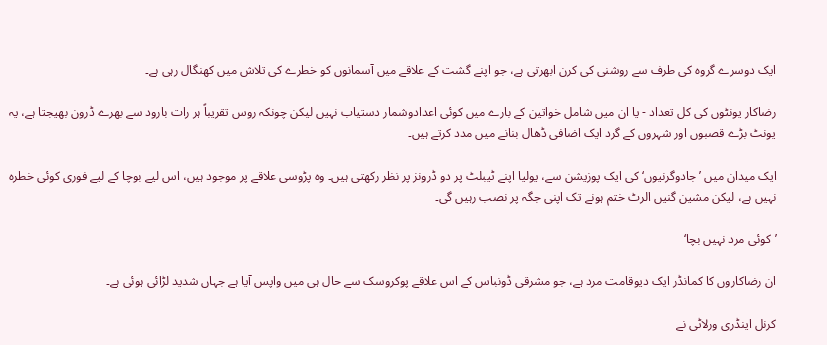ایک دوسرے گروہ کی طرف سے روشنی کی کرن ابھرتی ہے، جو اپنے گشت کے علاقے میں آسمانوں کو خطرے کی تلاش میں کھنگال رہی ہے۔

رضاکار یونٹوں کی کل تعداد - یا ان میں شامل خواتین کے بارے میں کوئی اعدادوشمار دستیاب نہیں لیکن چونکہ روس تقریباً ہر رات بارود سے بھرے ڈرون بھیجتا ہے، یہ یونٹ بڑے قصبوں اور شہروں کے گرد ایک اضافی ڈھال بنانے میں مدد کرتے ہیں۔

ایک میدان میں ’جادوگرنیوں‘ کی ایک پوزیشن سے، یولیا اپنے ٹیبلٹ پر دو ڈرونز پر نظر رکھتی ہیں۔ وہ پڑوسی علاقے پر موجود ہیں، اس لیے بوچا کے لیے فوری کوئی خطرہ نہیں ہے، لیکن مشین گنیں الرٹ ختم ہونے تک اپنی جگہ پر نصب رہیں گی۔

’کوئی مرد نہیں بچا‘

ان رضاکاروں کا کمانڈر ایک دیوقامت مرد ہے، جو مشرقی ڈونباس کے اس علاقے پوکروسک سے حال ہی میں واپس آیا ہے جہاں شدید لڑائی ہوئی ہے۔

کرنل اینڈری ورلاٹی نے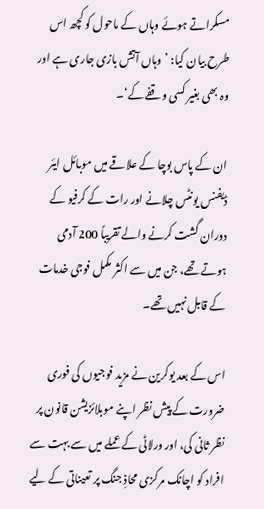مسکراتے ہوئے وہاں کے ماحول کو کچھ اس طرح بیان کیا: ’وہاں آتش بازی جاری ہے اور وہ بھی بغیر کسی وقفے کے‘۔

ان کے پاس بوچا کے علاقے میں موبائل ایئر ڈیفنس یونٹس چلانے اور رات کے کرفیو کے دوران گشت کرنے والے تقریباً 200 آدمی ہوتے تھے، جن میں سے اکثر مکمل فوجی خدمات کے قابل نہیں تھے۔

اس کے بعد یوکرین نے مزید فوجیوں کی فوری ضرورت کے پیش نظر اپنے موبلائزیشن قانون پر نظر ثانی کی، اور ورلاٹی کے عملے میں سے بہت سے افراد کو اچانک مرکزی محاذِ جنگ پر تعیناتی کے لیے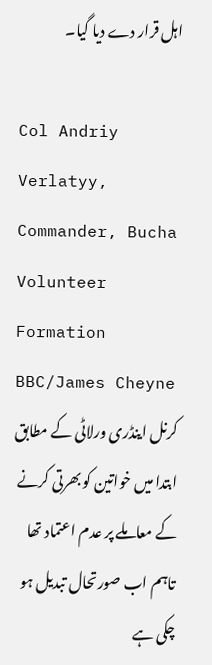اہل قرار دے دیا گیا۔

Col Andriy Verlatyy, Commander, Bucha Volunteer Formation
BBC/James Cheyne
کرنل اینڈری ورلاٹی کے مطابق ابتدا میں خواتین کو بھرتی کرنے کے معاملے پر عدم اعتماد تھا تاہم اب صورتحال تبدیل ہو چکی ہے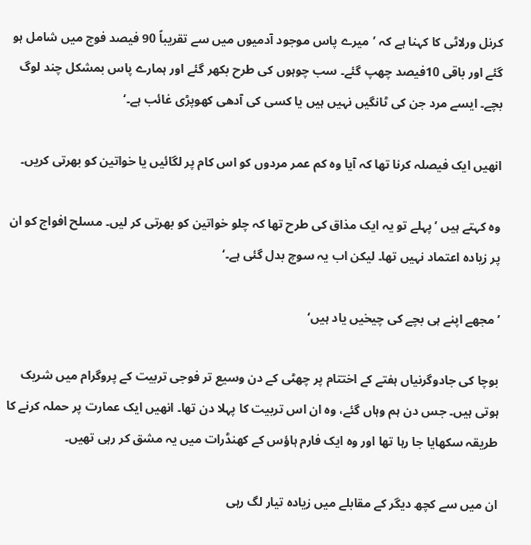کرنل ورلاٹی کا کہنا ہے کہ ’میرے پاس موجود آدمیوں میں سے تقریباً 90 فیصد فوج میں شامل ہو گئے اور باقی 10فیصد چھپ گئے۔ سب چوہوں کی طرح بکھر گئے اور ہمارے پاس بمشکل چند لوگ بچے۔ ایسے مرد جن کی ٹانگیں نہیں ہیں یا کسی کی آدھی کھوپڑی غائب ہے۔‘

انھیں ایک فیصلہ کرنا تھا کہ آیا وہ کم عمر مردوں کو اس کام پر لگائیں یا خواتین کو بھرتی کریں۔

وہ کہتے ہیں ’پہلے تو یہ ایک مذاق کی طرح تھا کہ چلو خواتین کو بھرتی کر لیں۔ مسلح افواج کو ان پر زیادہ اعتماد نہیں تھا۔ لیکن اب یہ سوچ بدل گئی ہے۔‘

’مجھے اپنے ہی بچے کی چیخیں یاد ہیں‘

بوچا کی جادوگرنیاں ہفتے کے اختتام پر چھٹی کے دن وسیع تر فوجی تربیت کے پروگرام میں شریک ہوتی ہیں۔ جس دن ہم وہاں گئے، وہ ان اس تربیت کا پہلا دن تھا۔ انھیں ایک عمارت پر حملہ کرنے کا طریقہ سکھایا جا رہا تھا اور وہ ایک فارم ہاؤس کے کھنڈرات میں یہ مشق کر رہی تھیں۔

ان میں سے کچھ دیگر کے مقابلے میں زیادہ تیار لگ رہی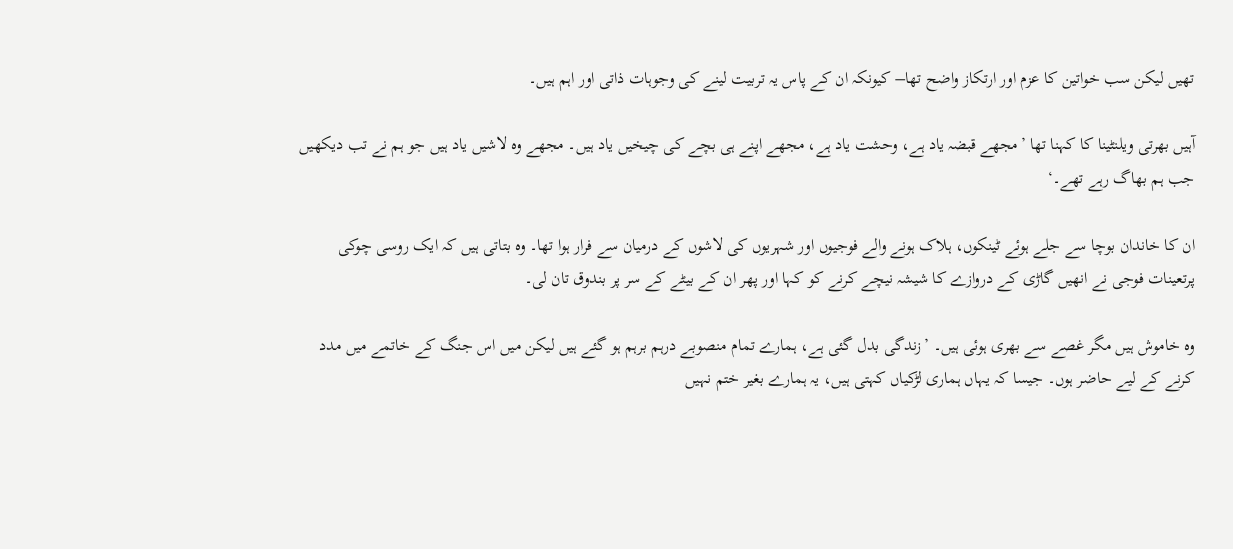تھیں لیکن سب خواتین کا عزم اور ارتکاز واضح تھا– کیونکہ ان کے پاس یہ تربیت لینے کی وجوہات ذاتی اور اہم ہیں۔

آہیں بھرتی ویلنٹینا کا کہنا تھا ’مجھے قبضہ یاد ہے، وحشت یاد ہے، مجھے اپنے ہی بچے کی چیخیں یاد ہیں۔ مجھے وہ لاشیں یاد ہیں جو ہم نے تب دیکھیں جب ہم بھاگ رہے تھے۔‘

ان کا خاندان بوچا سے جلے ہوئے ٹینکوں، ہلاک ہونے والے فوجیوں اور شہریوں کی لاشوں کے درمیان سے فرار ہوا تھا۔ وہ بتاتی ہیں کہ ایک روسی چوکی پرتعینات فوجی نے انھیں گاڑی کے دروازے کا شیشہ نیچے کرنے کو کہا اور پھر ان کے بیٹے کے سر پر بندوق تان لی۔

وہ خاموش ہیں مگر غصے سے بھری ہوئی ہیں۔ ’زندگی بدل گئی ہے، ہمارے تمام منصوبے درہم برہم ہو گئے ہیں لیکن میں اس جنگ کے خاتمے میں مدد کرنے کے لیے حاضر ہوں۔ جیسا کہ یہاں ہماری لڑکیاں کہتی ہیں، یہ ہمارے بغیر ختم نہیں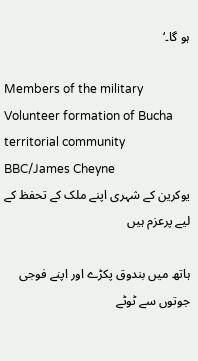ہو گا۔‘

Members of the military Volunteer formation of Bucha territorial community
BBC/James Cheyne
یوکرین کے شہری اپنے ملک کے تحفظ کے لیے پرعزم ہیں

ہاتھ میں بندوق پکڑے اور اپنے فوجی جوتوں سے ٹوٹے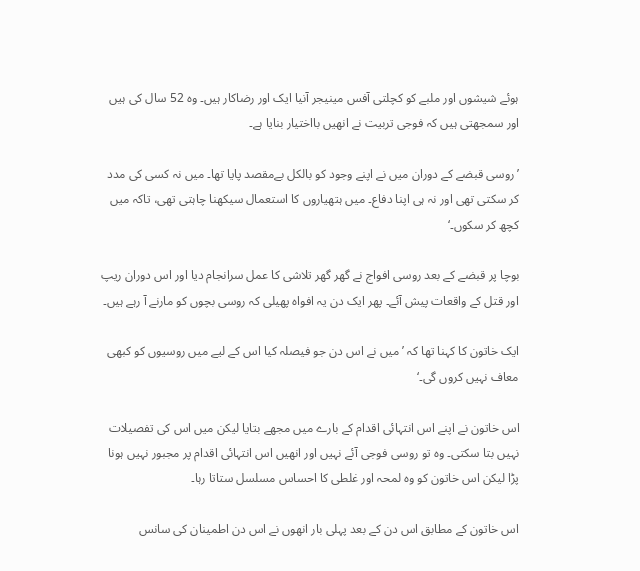ہوئے شیشوں اور ملبے کو کچلتی آفس مینیجر آنیا ایک اور رضاکار ہیں۔ وہ 52 سال کی ہیں اور سمجھتی ہیں کہ فوجی تربیت نے انھیں بااختیار بنایا ہے۔

’روسی قبضے کے دوران میں نے اپنے وجود کو بالکل بےمقصد پایا تھا۔ میں نہ کسی کی مدد کر سکتی تھی اور نہ ہی اپنا دفاع۔ میں ہتھیاروں کا استعمال سیکھنا چاہتی تھی، تاکہ میں کچھ کر سکوں۔‘

بوچا پر قبضے کے بعد روسی افواج نے گھر گھر تلاشی کا عمل سرانجام دیا اور اس دوران ریپ اور قتل کے واقعات پیش آئے۔ پھر ایک دن یہ افواہ پھیلی کہ روسی بچوں کو مارنے آ رہے ہیں۔

ایک خاتون کا کہنا تھا کہ ’میں نے اس دن جو فیصلہ کیا اس کے لیے میں روسیوں کو کبھی معاف نہیں کروں گی۔‘

اس خاتون نے اپنے اس انتہائی اقدام کے بارے میں مجھے بتایا لیکن میں اس کی تفصیلات نہیں بتا سکتی۔ وہ تو روسی فوجی آئے نہیں اور انھیں اس انتہائی اقدام پر مجبور نہیں ہونا پڑا لیکن اس خاتون کو وہ لمحہ اور غلطی کا احساس مسلسل ستاتا رہا۔

اس خاتون کے مطابق اس دن کے بعد پہلی بار انھوں نے اس دن اطمینان کی سانس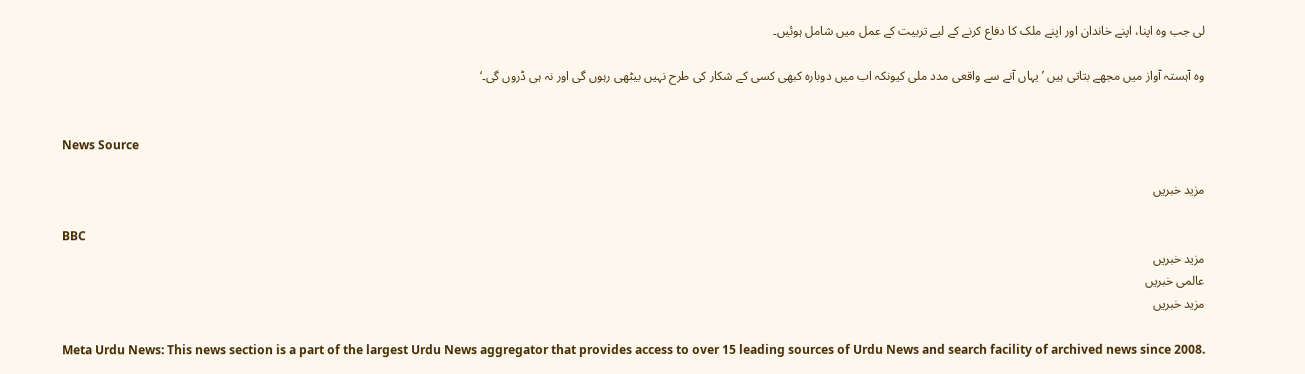لی جب وہ اپنا، اپنے خاندان اور اپنے ملک کا دفاع کرنے کے لیے تربیت کے عمل میں شامل ہوئیں۔

وہ آہستہ آواز میں مجھے بتاتی ہیں ’یہاں آنے سے واقعی مدد ملی کیونکہ اب میں دوبارہ کبھی کسی کے شکار کی طرح نہیں بیٹھی رہوں گی اور نہ ہی ڈروں گی۔‘


News Source

مزید خبریں

BBC
مزید خبریں
عالمی خبریں
مزید خبریں

Meta Urdu News: This news section is a part of the largest Urdu News aggregator that provides access to over 15 leading sources of Urdu News and search facility of archived news since 2008.